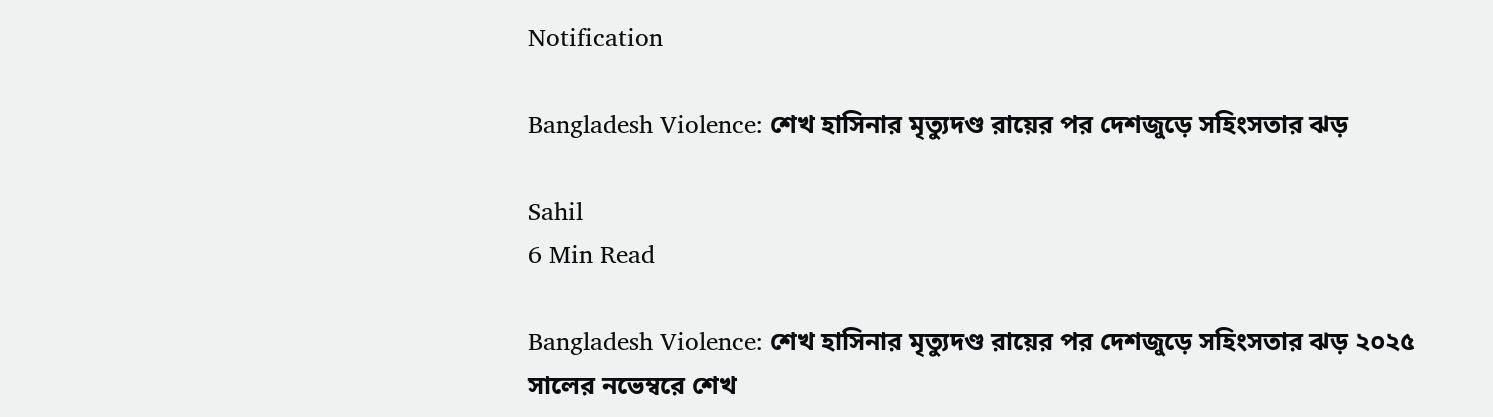Notification

Bangladesh Violence: শেখ হাসিনার মৃত্যুদণ্ড রায়ের পর দেশজুড়ে সহিংসতার ঝড়

Sahil
6 Min Read

Bangladesh Violence: শেখ হাসিনার মৃত্যুদণ্ড রায়ের পর দেশজুড়ে সহিংসতার ঝড় ২০২৫ সালের নভেম্বরে শেখ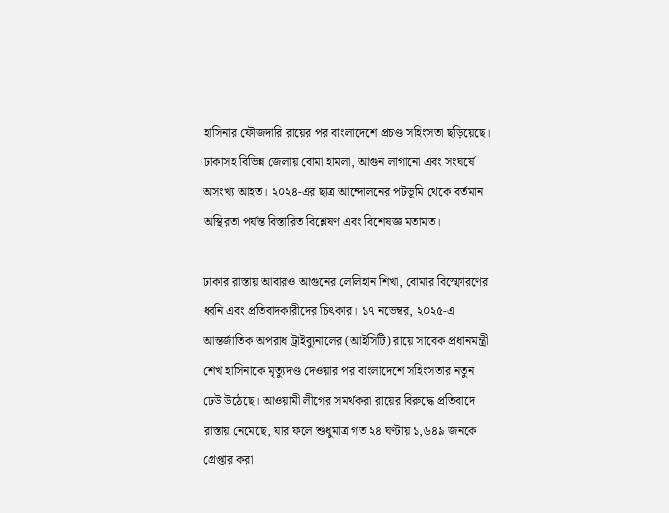হাসিনার ফৌজদারি রায়ের পর বাংলাদেশে প্রচণ্ড সহিংসতা ছড়িয়েছে। ঢাকাসহ বিভিন্ন জেলায় বোমা হামলা, আগুন লাগানো এবং সংঘর্ষে অসংখ্য আহত। ২০২৪-এর ছাত্র আন্দোলনের পটভূমি থেকে বর্তমান অস্থিরতা পর্যন্ত বিস্তারিত বিশ্লেষণ এবং বিশেষজ্ঞ মতামত।

ঢাকার রাস্তায় আবারও আগুনের লেলিহান শিখা, বোমার বিস্ফোরণের ধ্বনি এবং প্রতিবাদকারীদের চিৎকার। ১৭ নভেম্বর, ২০২৫-এ আন্তর্জাতিক অপরাধ ট্রাইব্যুনালের (আইসিটি) রায়ে সাবেক প্রধানমন্ত্রী শেখ হাসিনাকে মৃত্যুদণ্ড দেওয়ার পর বাংলাদেশে সহিংসতার নতুন ঢেউ উঠেছে। আওয়ামী লীগের সমর্থকরা রায়ের বিরুদ্ধে প্রতিবাদে রাস্তায় নেমেছে, যার ফলে শুধুমাত্র গত ২৪ ঘণ্টায় ১,৬৪৯ জনকে গ্রেপ্তার করা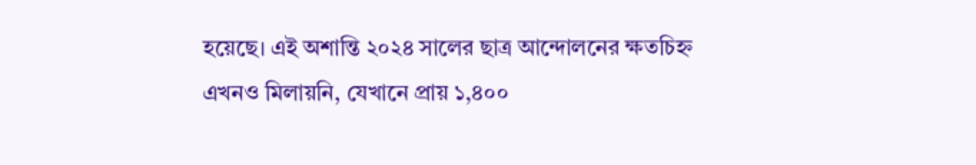হয়েছে। এই অশান্তি ২০২৪ সালের ছাত্র আন্দোলনের ক্ষতচিহ্ন এখনও মিলায়নি, যেখানে প্রায় ১,৪০০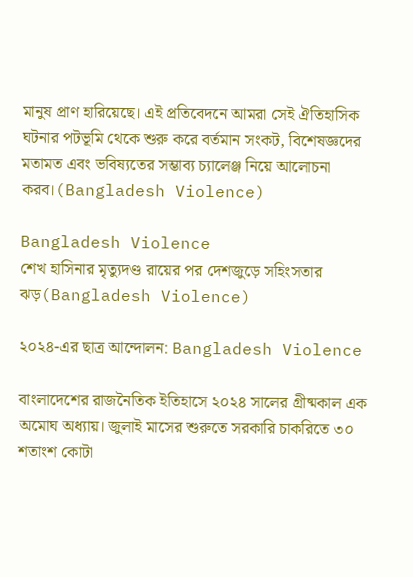মানুষ প্রাণ হারিয়েছে। এই প্রতিবেদনে আমরা সেই ঐতিহাসিক ঘটনার পটভূমি থেকে শুরু করে বর্তমান সংকট, বিশেষজ্ঞদের মতামত এবং ভবিষ্যতের সম্ভাব্য চ্যালেঞ্জ নিয়ে আলোচনা করব।(Bangladesh Violence)

Bangladesh Violence
শেখ হাসিনার মৃত্যুদণ্ড রায়ের পর দেশজুড়ে সহিংসতার ঝড়(Bangladesh Violence)

২০২৪-এর ছাত্র আন্দোলন: Bangladesh Violence

বাংলাদেশের রাজনৈতিক ইতিহাসে ২০২৪ সালের গ্রীষ্মকাল এক অমোঘ অধ্যায়। জুলাই মাসের শুরুতে সরকারি চাকরিতে ৩০ শতাংশ কোটা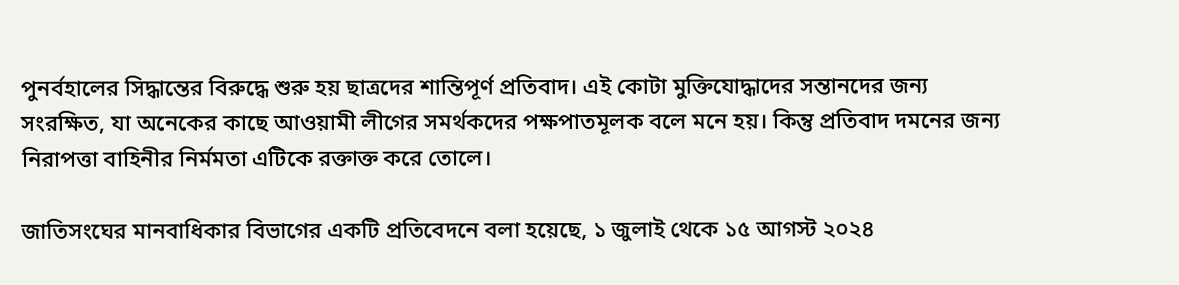পুনর্বহালের সিদ্ধান্তের বিরুদ্ধে শুরু হয় ছাত্রদের শান্তিপূর্ণ প্রতিবাদ। এই কোটা মুক্তিযোদ্ধাদের সন্তানদের জন্য সংরক্ষিত, যা অনেকের কাছে আওয়ামী লীগের সমর্থকদের পক্ষপাতমূলক বলে মনে হয়। কিন্তু প্রতিবাদ দমনের জন্য নিরাপত্তা বাহিনীর নির্মমতা এটিকে রক্তাক্ত করে তোলে।

জাতিসংঘের মানবাধিকার বিভাগের একটি প্রতিবেদনে বলা হয়েছে, ১ জুলাই থেকে ১৫ আগস্ট ২০২৪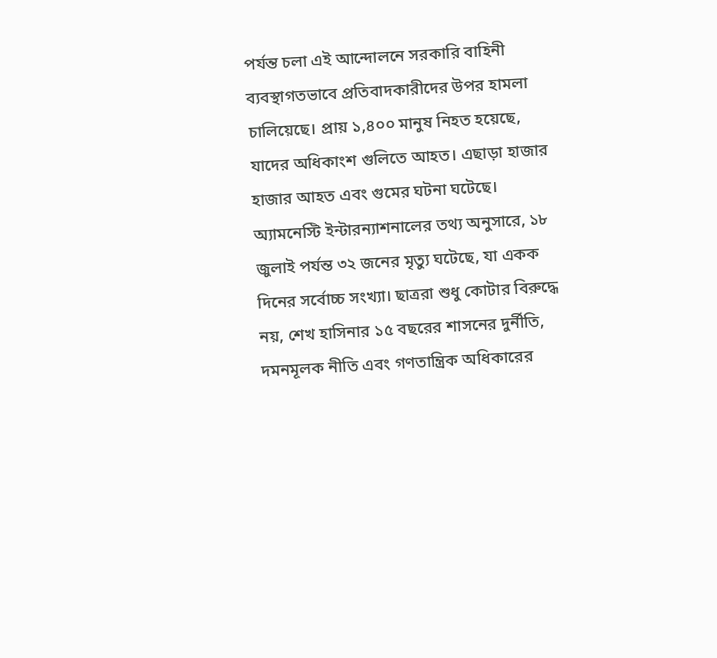পর্যন্ত চলা এই আন্দোলনে সরকারি বাহিনী ব্যবস্থাগতভাবে প্রতিবাদকারীদের উপর হামলা চালিয়েছে। প্রায় ১,৪০০ মানুষ নিহত হয়েছে, যাদের অধিকাংশ গুলিতে আহত। এছাড়া হাজার হাজার আহত এবং গুমের ঘটনা ঘটেছে। অ্যামনেস্টি ইন্টারন্যাশনালের তথ্য অনুসারে, ১৮ জুলাই পর্যন্ত ৩২ জনের মৃত্যু ঘটেছে, যা একক দিনের সর্বোচ্চ সংখ্যা। ছাত্ররা শুধু কোটার বিরুদ্ধে নয়, শেখ হাসিনার ১৫ বছরের শাসনের দুর্নীতি, দমনমূলক নীতি এবং গণতান্ত্রিক অধিকারের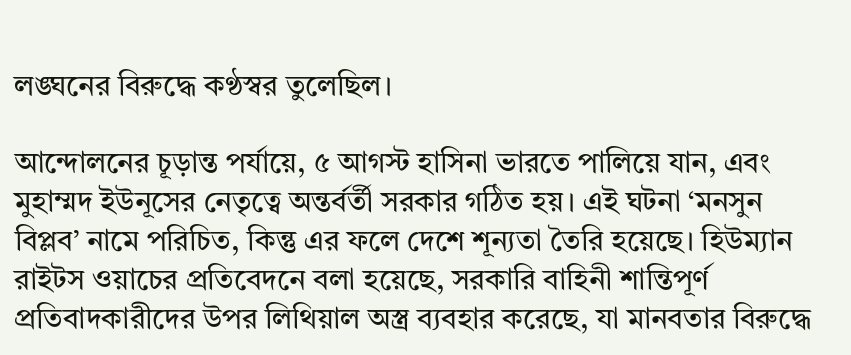লঙ্ঘনের বিরুদ্ধে কণ্ঠস্বর তুলেছিল।

আন্দোলনের চূড়ান্ত পর্যায়ে, ৫ আগস্ট হাসিনা ভারতে পালিয়ে যান, এবং মুহাম্মদ ইউনূসের নেতৃত্বে অন্তর্বর্তী সরকার গঠিত হয়। এই ঘটনা ‘মনসুন বিপ্লব’ নামে পরিচিত, কিন্তু এর ফলে দেশে শূন্যতা তৈরি হয়েছে। হিউম্যান রাইটস ওয়াচের প্রতিবেদনে বলা হয়েছে, সরকারি বাহিনী শান্তিপূর্ণ প্রতিবাদকারীদের উপর লিথিয়াল অস্ত্র ব্যবহার করেছে, যা মানবতার বিরুদ্ধে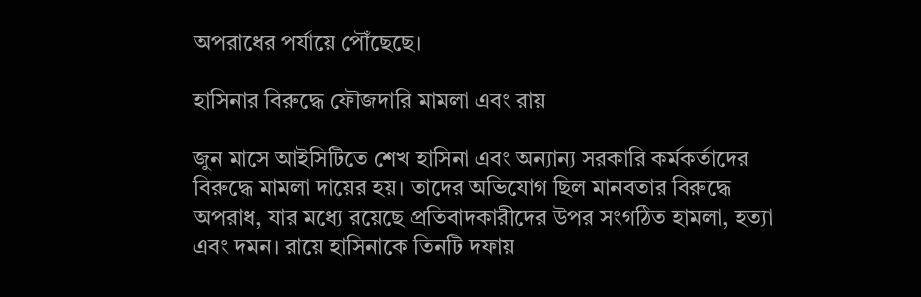অপরাধের পর্যায়ে পৌঁছেছে।

হাসিনার বিরুদ্ধে ফৌজদারি মামলা এবং রায়

জুন মাসে আইসিটিতে শেখ হাসিনা এবং অন্যান্য সরকারি কর্মকর্তাদের বিরুদ্ধে মামলা দায়ের হয়। তাদের অভিযোগ ছিল মানবতার বিরুদ্ধে অপরাধ, যার মধ্যে রয়েছে প্রতিবাদকারীদের উপর সংগঠিত হামলা, হত্যা এবং দমন। রায়ে হাসিনাকে তিনটি দফায়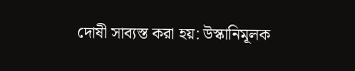দোষী সাব্যস্ত করা হয়: উস্কানিমূলক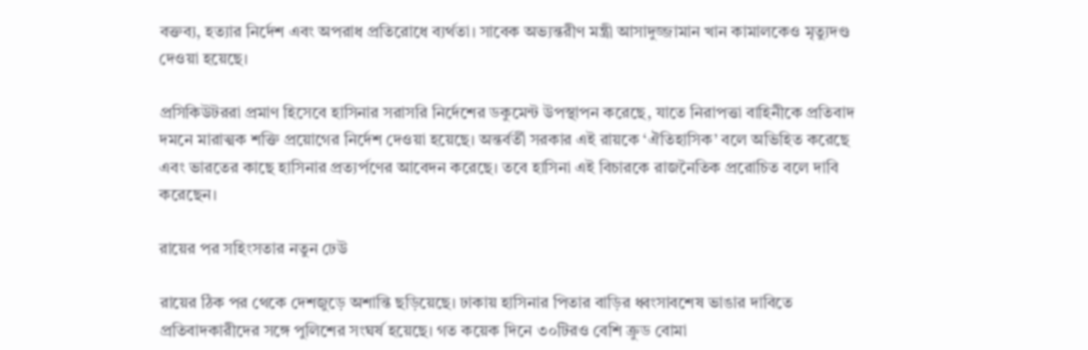বক্তব্য, হত্যার নির্দেশ এবং অপরাধ প্রতিরোধে ব্যর্থতা। সাবেক অভ্যন্তরীণ মন্ত্রী আসাদুজ্জামান খান কামালকেও মৃত্যুদণ্ড দেওয়া হয়েছে।

প্রসিকিউটররা প্রমাণ হিসেবে হাসিনার সরাসরি নির্দেশের ডকুমেন্ট উপস্থাপন করেছে, যাতে নিরাপত্তা বাহিনীকে প্রতিবাদ দমনে মারাত্মক শক্তি প্রয়োগের নির্দেশ দেওয়া হয়েছে। অন্তর্বর্তী সরকার এই রায়কে ‘ঐতিহাসিক’ বলে অভিহিত করেছে এবং ভারতের কাছে হাসিনার প্রত্যর্পণের আবেদন করেছে। তবে হাসিনা এই বিচারকে রাজনৈতিক প্ররোচিত বলে দাবি করেছেন।

রায়ের পর সহিংসতার নতুন ঢেউ

রায়ের ঠিক পর থেকে দেশজুড়ে অশান্তি ছড়িয়েছে। ঢাকায় হাসিনার পিতার বাড়ির ধ্বংসাবশেষ ভাঙার দাবিতে প্রতিবাদকারীদের সঙ্গে পুলিশের সংঘর্ষ হয়েছে। গত কয়েক দিনে ৩০টিরও বেশি ক্রুড বোমা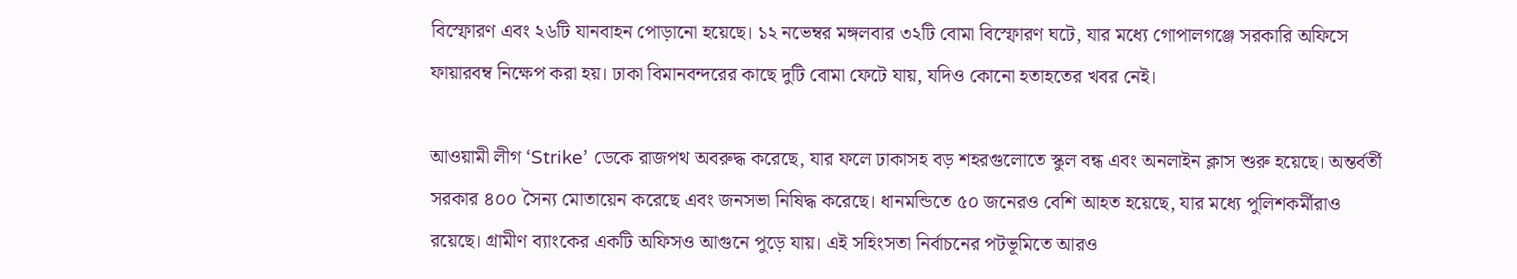বিস্ফোরণ এবং ২৬টি যানবাহন পোড়ানো হয়েছে। ১২ নভেম্বর মঙ্গলবার ৩২টি বোমা বিস্ফোরণ ঘটে, যার মধ্যে গোপালগঞ্জে সরকারি অফিসে ফায়ারবম্ব নিক্ষেপ করা হয়। ঢাকা বিমানবন্দরের কাছে দুটি বোমা ফেটে যায়, যদিও কোনো হতাহতের খবর নেই।

আওয়ামী লীগ ‘Strike’ ডেকে রাজপথ অবরুদ্ধ করেছে, যার ফলে ঢাকাসহ বড় শহরগুলোতে স্কুল বন্ধ এবং অনলাইন ক্লাস শুরু হয়েছে। অন্তর্বর্তী সরকার ৪০০ সৈন্য মোতায়েন করেছে এবং জনসভা নিষিদ্ধ করেছে। ধানমন্ডিতে ৫০ জনেরও বেশি আহত হয়েছে, যার মধ্যে পুলিশকর্মীরাও রয়েছে। গ্রামীণ ব্যাংকের একটি অফিসও আগুনে পুড়ে যায়। এই সহিংসতা নির্বাচনের পটভূমিতে আরও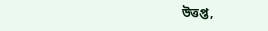উত্তপ্ত,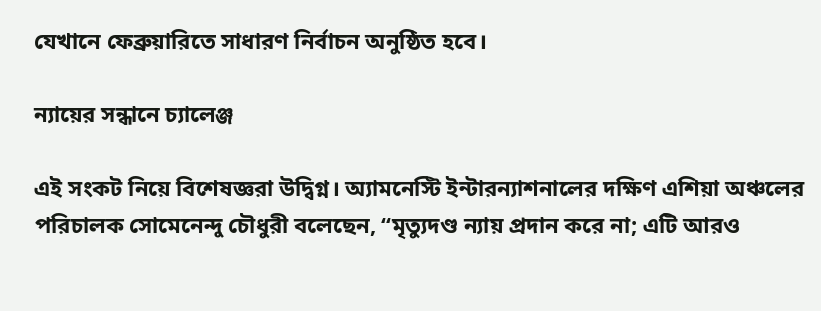যেখানে ফেব্রুয়ারিতে সাধারণ নির্বাচন অনুষ্ঠিত হবে।

ন্যায়ের সন্ধানে চ্যালেঞ্জ

এই সংকট নিয়ে বিশেষজ্ঞরা উদ্বিগ্ন। অ্যামনেস্টি ইন্টারন্যাশনালের দক্ষিণ এশিয়া অঞ্চলের পরিচালক সোমেনেন্দু চৌধুরী বলেছেন, “মৃত্যুদণ্ড ন্যায় প্রদান করে না; এটি আরও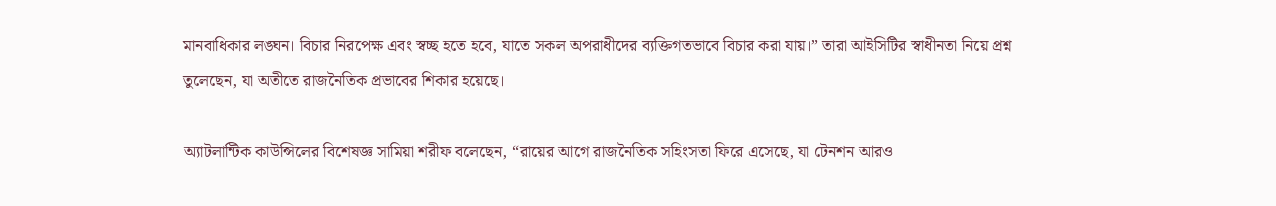মানবাধিকার লঙ্ঘন। বিচার নিরপেক্ষ এবং স্বচ্ছ হতে হবে, যাতে সকল অপরাধীদের ব্যক্তিগতভাবে বিচার করা যায়।” তারা আইসিটির স্বাধীনতা নিয়ে প্রশ্ন তুলেছেন, যা অতীতে রাজনৈতিক প্রভাবের শিকার হয়েছে।

অ্যাটলান্টিক কাউন্সিলের বিশেষজ্ঞ সামিয়া শরীফ বলেছেন, “রায়ের আগে রাজনৈতিক সহিংসতা ফিরে এসেছে, যা টেনশন আরও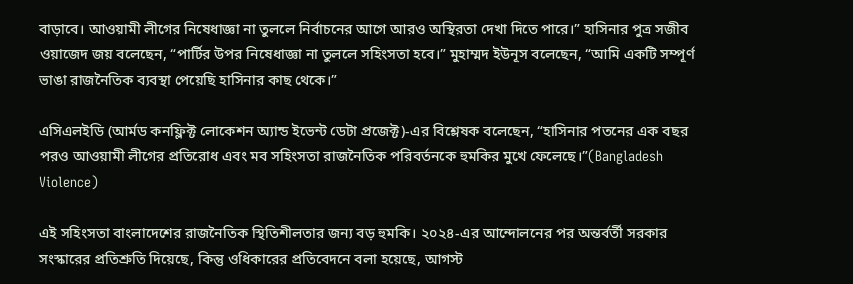বাড়াবে। আওয়ামী লীগের নিষেধাজ্ঞা না তুললে নির্বাচনের আগে আরও অস্থিরতা দেখা দিতে পারে।” হাসিনার পুত্র সজীব ওয়াজেদ জয় বলেছেন, “পার্টির উপর নিষেধাজ্ঞা না তুললে সহিংসতা হবে।” মুহাম্মদ ইউনূস বলেছেন, “আমি একটি সম্পূর্ণ ভাঙা রাজনৈতিক ব্যবস্থা পেয়েছি হাসিনার কাছ থেকে।”

এসিএলইডি (আর্মড কনফ্লিক্ট লোকেশন অ্যান্ড ইভেন্ট ডেটা প্রজেক্ট)-এর বিশ্লেষক বলেছেন, “হাসিনার পতনের এক বছর পরও আওয়ামী লীগের প্রতিরোধ এবং মব সহিংসতা রাজনৈতিক পরিবর্তনকে হুমকির মুখে ফেলেছে।”(Bangladesh Violence)

এই সহিংসতা বাংলাদেশের রাজনৈতিক স্থিতিশীলতার জন্য বড় হুমকি। ২০২৪-এর আন্দোলনের পর অন্তর্বর্তী সরকার সংস্কারের প্রতিশ্রুতি দিয়েছে, কিন্তু ওধিকারের প্রতিবেদনে বলা হয়েছে, আগস্ট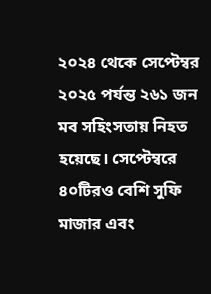২০২৪ থেকে সেপ্টেম্বর ২০২৫ পর্যন্ত ২৬১ জন মব সহিংসতায় নিহত হয়েছে। সেপ্টেম্বরে ৪০টিরও বেশি সুফি মাজার এবং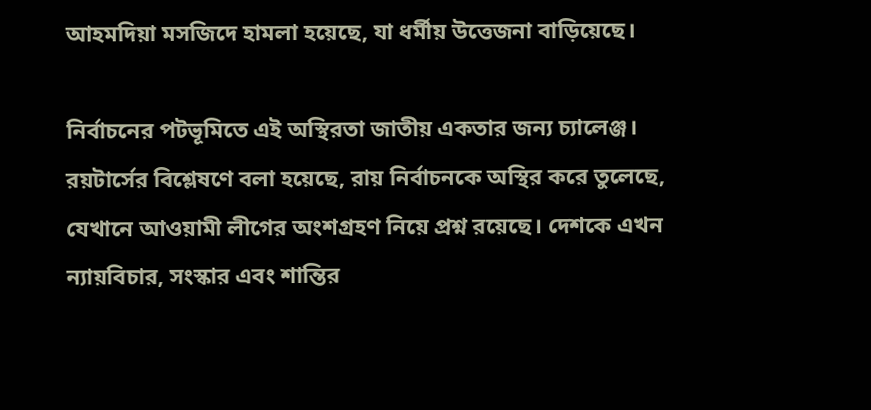আহমদিয়া মসজিদে হামলা হয়েছে, যা ধর্মীয় উত্তেজনা বাড়িয়েছে।

নির্বাচনের পটভূমিতে এই অস্থিরতা জাতীয় একতার জন্য চ্যালেঞ্জ। রয়টার্সের বিশ্লেষণে বলা হয়েছে, রায় নির্বাচনকে অস্থির করে তুলেছে, যেখানে আওয়ামী লীগের অংশগ্রহণ নিয়ে প্রশ্ন রয়েছে। দেশকে এখন ন্যায়বিচার, সংস্কার এবং শান্তির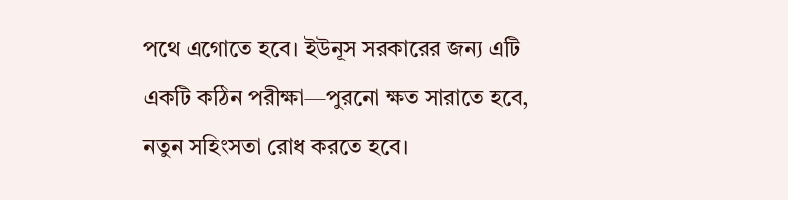পথে এগোতে হবে। ইউনূস সরকারের জন্য এটি একটি কঠিন পরীক্ষা—পুরনো ক্ষত সারাতে হবে, নতুন সহিংসতা রোধ করতে হবে।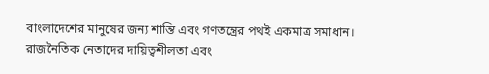বাংলাদেশের মানুষের জন্য শান্তি এবং গণতন্ত্রের পথই একমাত্র সমাধান। রাজনৈতিক নেতাদের দায়িত্বশীলতা এবং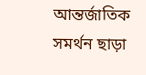আন্তর্জাতিক সমর্থন ছাড়া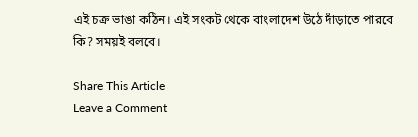এই চক্র ভাঙা কঠিন। এই সংকট থেকে বাংলাদেশ উঠে দাঁড়াতে পারবে কি? সময়ই বলবে।

Share This Article
Leave a Comment